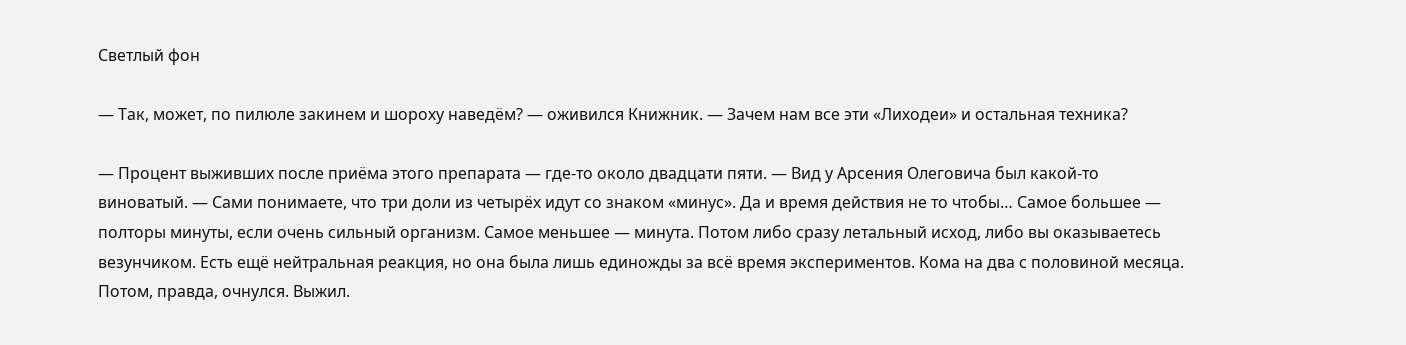Светлый фон

— Так, может, по пилюле закинем и шороху наведём? — оживился Книжник. — Зачем нам все эти «Лиходеи» и остальная техника?

— Процент выживших после приёма этого препарата — где-то около двадцати пяти. — Вид у Арсения Олеговича был какой-то виноватый. — Сами понимаете, что три доли из четырёх идут со знаком «минус». Да и время действия не то чтобы… Самое большее — полторы минуты, если очень сильный организм. Самое меньшее — минута. Потом либо сразу летальный исход, либо вы оказываетесь везунчиком. Есть ещё нейтральная реакция, но она была лишь единожды за всё время экспериментов. Кома на два с половиной месяца. Потом, правда, очнулся. Выжил.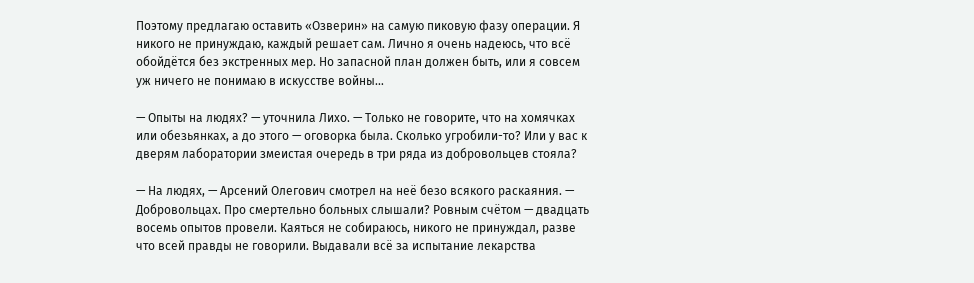Поэтому предлагаю оставить «Озверин» на самую пиковую фазу операции. Я никого не принуждаю, каждый решает сам. Лично я очень надеюсь, что всё обойдётся без экстренных мер. Но запасной план должен быть, или я совсем уж ничего не понимаю в искусстве войны…

— Опыты на людях? — уточнила Лихо. — Только не говорите, что на хомячках или обезьянках, а до этого — оговорка была. Сколько угробили-то? Или у вас к дверям лаборатории змеистая очередь в три ряда из добровольцев стояла?

— На людях, — Арсений Олегович смотрел на неё безо всякого раскаяния. — Добровольцах. Про смертельно больных слышали? Ровным счётом — двадцать восемь опытов провели. Каяться не собираюсь, никого не принуждал, разве что всей правды не говорили. Выдавали всё за испытание лекарства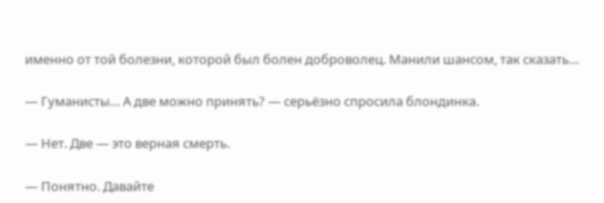именно от той болезни, которой был болен доброволец. Манили шансом, так сказать…

— Гуманисты… А две можно принять? — серьёзно спросила блондинка.

— Нет. Две — это верная смерть.

— Понятно. Давайте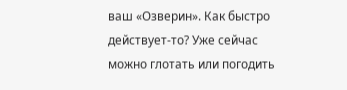ваш «Озверин». Как быстро действует-то? Уже сейчас можно глотать или погодить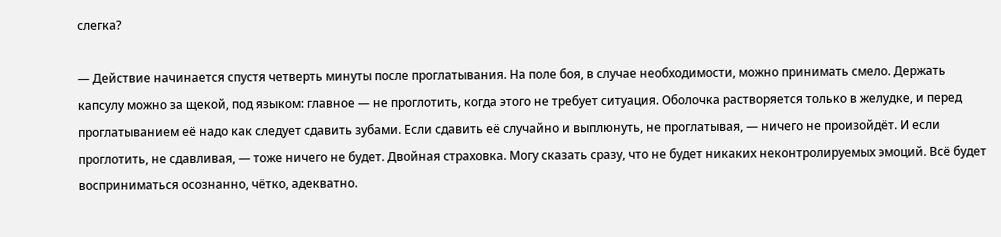слегка?

— Действие начинается спустя четверть минуты после проглатывания. На поле боя, в случае необходимости, можно принимать смело. Держать капсулу можно за щекой, под языком: главное — не проглотить, когда этого не требует ситуация. Оболочка растворяется только в желудке, и перед проглатыванием её надо как следует сдавить зубами. Если сдавить её случайно и выплюнуть, не проглатывая, — ничего не произойдёт. И если проглотить, не сдавливая, — тоже ничего не будет. Двойная страховка. Могу сказать сразу, что не будет никаких неконтролируемых эмоций. Всё будет восприниматься осознанно, чётко, адекватно.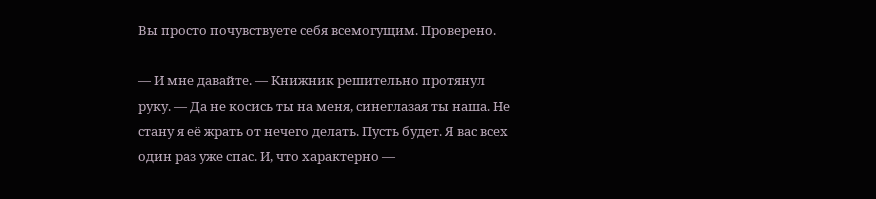Вы просто почувствуете себя всемогущим. Проверено.

— И мне давайте. — Книжник решительно протянул руку. — Да не косись ты на меня, синеглазая ты наша. Не стану я её жрать от нечего делать. Пусть будет. Я вас всех один раз уже спас. И, что характерно —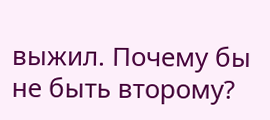выжил. Почему бы не быть второму?